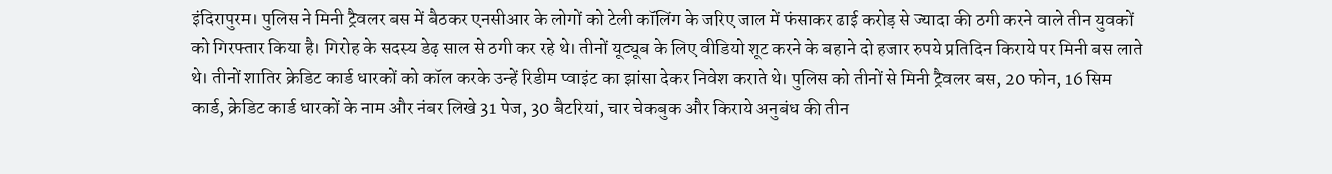इंदिरापुरम। पुलिस ने मिनी ट्रैवलर बस में बैठकर एनसीआर के लोगों को टेली कॉलिंग के जरिए जाल में फंसाकर ढाई करोड़ से ज्यादा की ठगी करने वाले तीन युवकों को गिरफ्तार किया है। गिरोह के सदस्य डेढ़ साल से ठगी कर रहे थे। तीनों यूट्यूब के लिए वीडियो शूट करने के बहाने दो हजार रुपये प्रतिदिन किराये पर मिनी बस लाते थे। तीनों शातिर क्रेडिट कार्ड धारकों को कॉल करके उन्हें रिडीम प्वाइंट का झांसा देकर निवेश कराते थे। पुलिस को तीनों से मिनी ट्रैवलर बस, 20 फोन, 16 सिम कार्ड, क्रेडिट कार्ड धारकों के नाम और नंबर लिखे 31 पेज, 30 बैटरियां, चार चेकबुक और किराये अनुबंध की तीन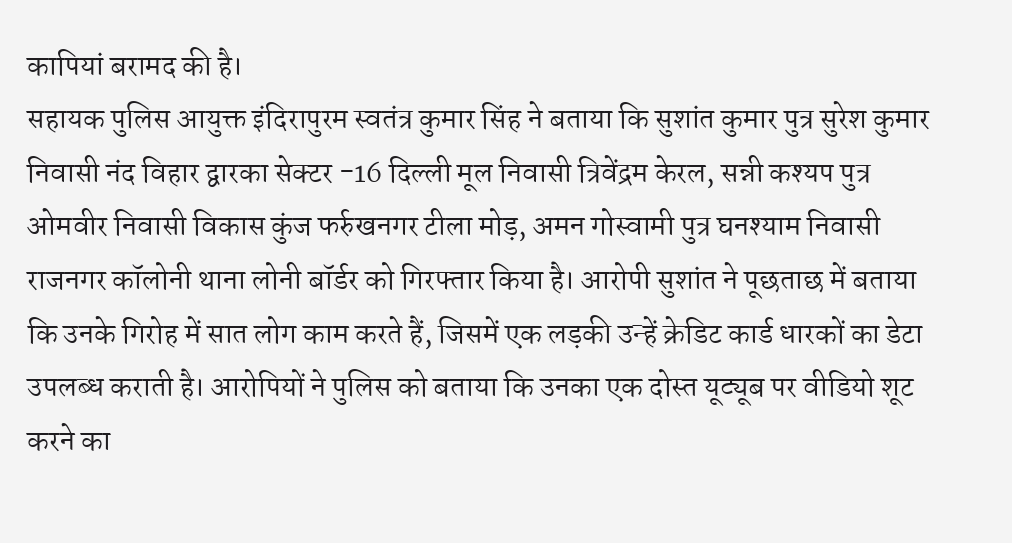कापियां बरामद की है।
सहायक पुलिस आयुक्त इंदिरापुरम स्वतंत्र कुमार सिंह ने बताया कि सुशांत कुमार पुत्र सुरेश कुमार निवासी नंद विहार द्वारका सेक्टर -16 दिल्ली मूल निवासी त्रिवेंद्रम केरल, सन्नी कश्यप पुत्र ओमवीर निवासी विकास कुंज फर्रुखनगर टीला मोड़, अमन गोस्वामी पुत्र घनश्याम निवासी राजनगर कॉलोनी थाना लोनी बॉर्डर को गिरफ्तार किया है। आरोपी सुशांत ने पूछताछ में बताया कि उनके गिरोह में सात लोग काम करते हैं, जिसमें एक लड़की उन्हें क्रेडिट कार्ड धारकों का डेटा उपलब्ध कराती है। आरोपियों ने पुलिस को बताया कि उनका एक दोस्त यूट्यूब पर वीडियो शूट करने का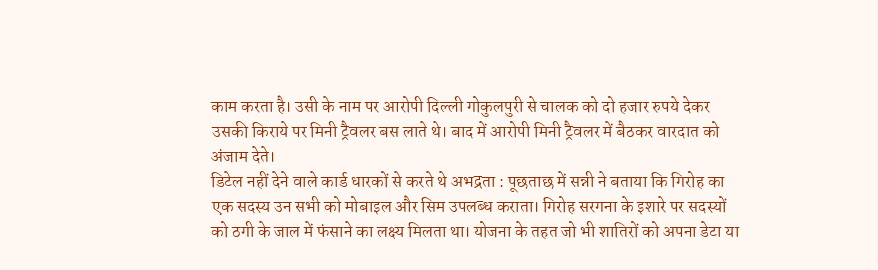काम करता है। उसी के नाम पर आरोपी दिल्ली गोकुलपुरी से चालक को दो हजार रुपये देकर उसकी किराये पर मिनी ट्रैवलर बस लाते थे। बाद में आरोपी मिनी ट्रैवलर में बैठकर वारदात को अंजाम देते।
डिटेल नहीं देने वाले कार्ड धारकों से करते थे अभद्रता : पूछताछ में सन्नी ने बताया कि गिरोह का एक सदस्य उन सभी को मोबाइल और सिम उपलब्ध कराता। गिरोह सरगना के इशारे पर सदस्यों को ठगी के जाल में फंसाने का लक्ष्य मिलता था। योजना के तहत जो भी शातिरों को अपना डेटा या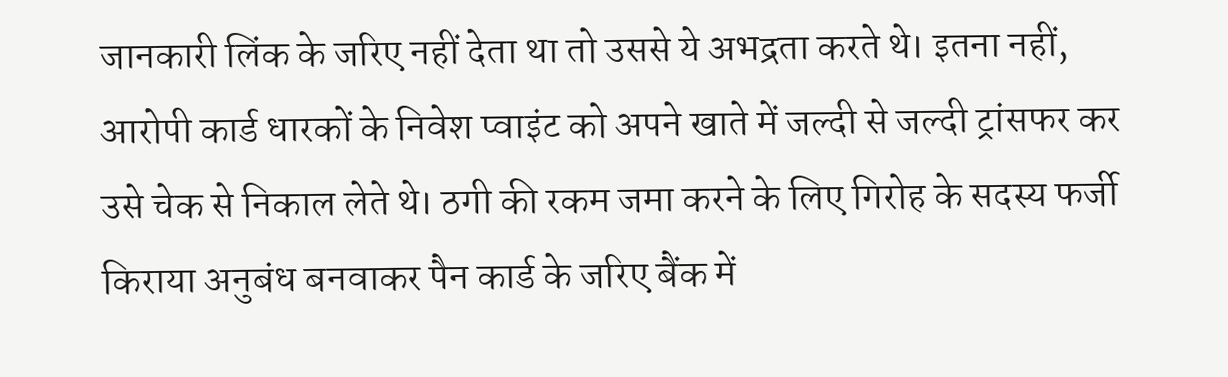जानकारी लिंक के जरिए नहीं देता था तो उससे ये अभद्रता करते थे। इतना नहीं, आरोपी कार्ड धारकों के निवेश प्वाइंट को अपने खाते में जल्दी से जल्दी ट्रांसफर कर उसे चेक से निकाल लेते थे। ठगी की रकम जमा करने के लिए गिरोह के सदस्य फर्जी किराया अनुबंध बनवाकर पैन कार्ड के जरिए बैंक में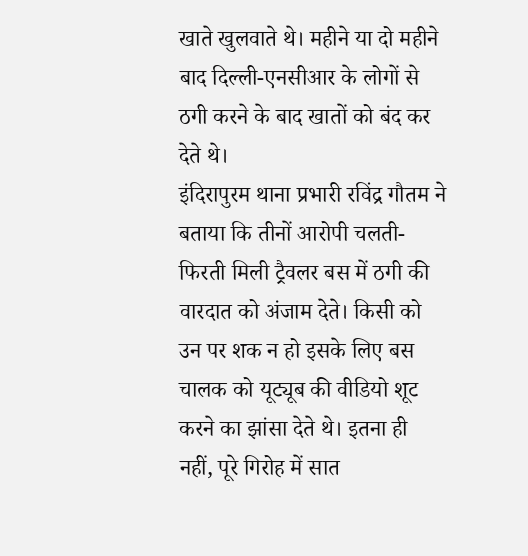खाते खुलवाते थे। महीने या दो महीने बाद दिल्ली-एनसीआर के लोगों से ठगी करने के बाद खातों को बंद कर देते थे।
इंदिरापुरम थाना प्रभारी रविंद्र गौतम ने बताया कि तीनों आरोपी चलती-फिरती मिली ट्रैवलर बस में ठगी की वारदात को अंजाम देते। किसी को उन पर शक न हो इसके लिए बस चालक को यूट्यूब की वीडियो शूट करने का झांसा देते थे। इतना ही नहीं, पूरे गिरोह में सात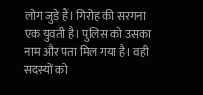लोग जुड़े हैं। गिरोह की सरगना एक युवती है। पुलिस को उसका नाम और पता मिल गया है। वही सदस्यों को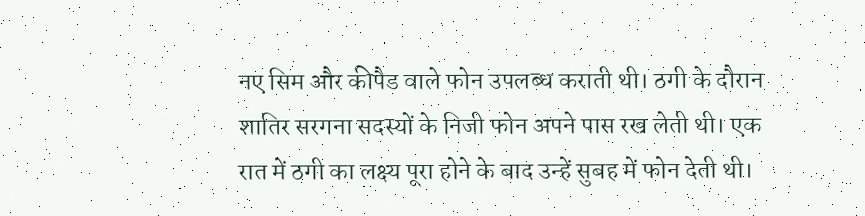नए सिम और कीपैड वाले फोन उपलब्ध कराती थी। ठगी के दौरान शातिर सरगना सदस्यों के निजी फोन अपने पास रख लेती थी। एक रात में ठगी का लक्ष्य पूरा होने के बाद उन्हें सुबह में फोन देती थी।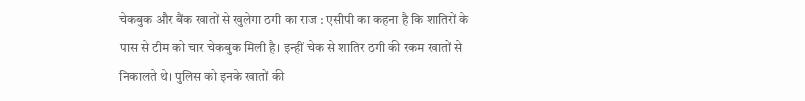चेकबुक और बैंक खातों से खुलेगा ठगी का राज : एसीपी का कहना है कि शातिरों के पास से टीम को चार चेकबुक मिली है। इन्हीं चेक से शातिर ठगी की रकम खातों से निकालते थे। पुलिस को इनके खातों की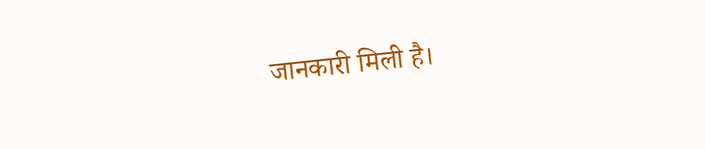जानकारी मिली है।